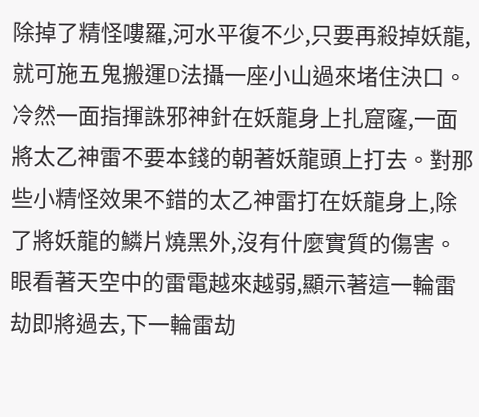除掉了精怪嘍羅,河水平復不少,只要再殺掉妖龍,就可施五鬼搬運D法攝一座小山過來堵住決口。
冷然一面指揮誅邪神針在妖龍身上扎窟窿,一面將太乙神雷不要本錢的朝著妖龍頭上打去。對那些小精怪效果不錯的太乙神雷打在妖龍身上,除了將妖龍的鱗片燒黑外,沒有什麼實質的傷害。
眼看著天空中的雷電越來越弱,顯示著這一輪雷劫即將過去,下一輪雷劫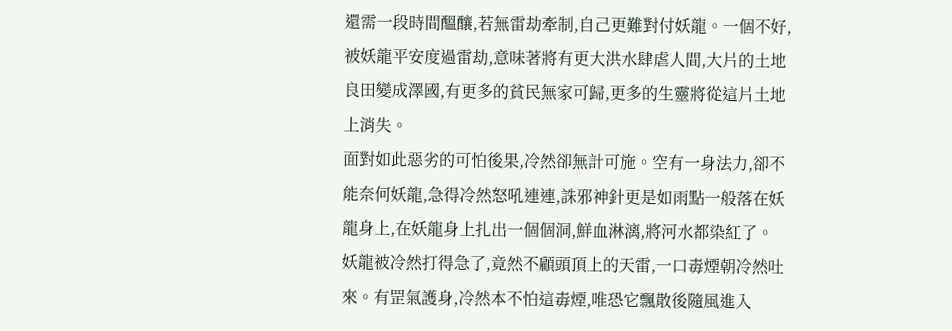還需一段時間醞釀,若無雷劫牽制,自己更難對付妖龍。一個不好,被妖龍平安度過雷劫,意味著將有更大洪水肆虐人間,大片的土地良田變成澤國,有更多的貧民無家可歸,更多的生靈將從這片土地上消失。
面對如此惡劣的可怕後果,冷然卻無計可施。空有一身法力,卻不能奈何妖龍,急得冷然怒吼連連,誅邪神針更是如雨點一般落在妖龍身上,在妖龍身上扎出一個個洞,鮮血淋漓,將河水都染紅了。
妖龍被冷然打得急了,竟然不顧頭頂上的天雷,一口毒煙朝冷然吐來。有罡氣護身,冷然本不怕這毒煙,唯恐它飄散後隨風進入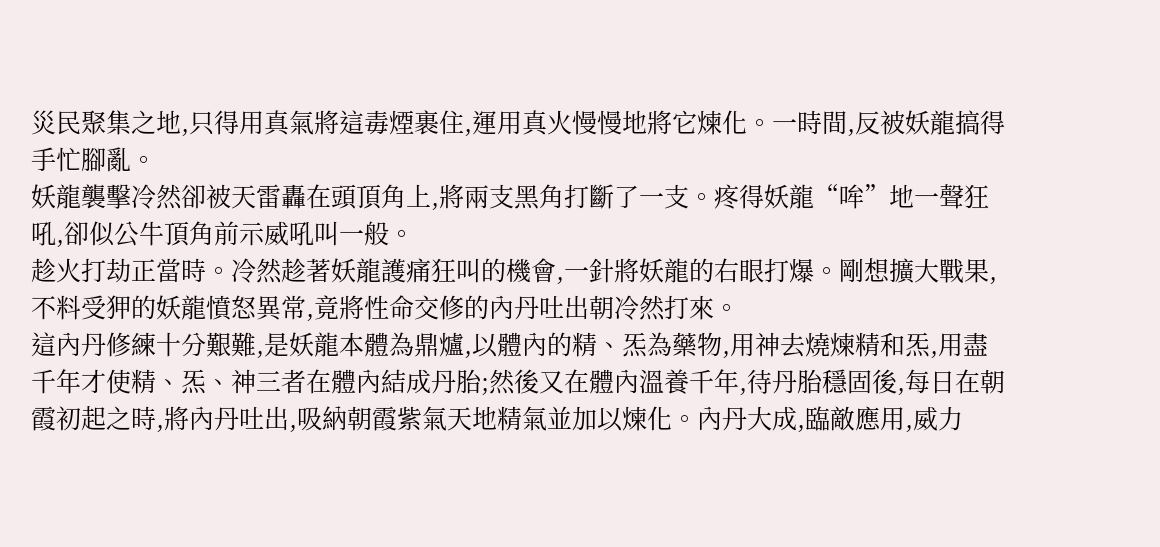災民聚集之地,只得用真氣將這毒煙裹住,運用真火慢慢地將它煉化。一時間,反被妖龍搞得手忙腳亂。
妖龍襲擊冷然卻被天雷轟在頭頂角上,將兩支黑角打斷了一支。疼得妖龍“哞”地一聲狂吼,卻似公牛頂角前示威吼叫一般。
趁火打劫正當時。冷然趁著妖龍護痛狂叫的機會,一針將妖龍的右眼打爆。剛想擴大戰果,不料受狎的妖龍憤怒異常,竟將性命交修的內丹吐出朝冷然打來。
這內丹修練十分艱難,是妖龍本體為鼎爐,以體內的精、炁為藥物,用神去燒煉精和炁,用盡千年才使精、炁、神三者在體內結成丹胎;然後又在體內溫養千年,待丹胎穩固後,每日在朝霞初起之時,將內丹吐出,吸納朝霞紫氣天地精氣並加以煉化。內丹大成,臨敵應用,威力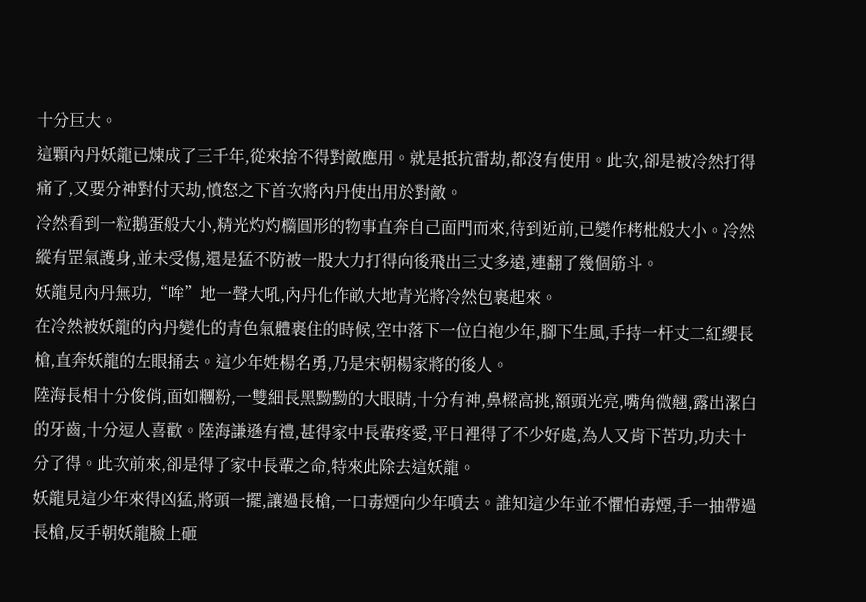十分巨大。
這顆內丹妖龍已煉成了三千年,從來捨不得對敵應用。就是抵抗雷劫,都沒有使用。此次,卻是被冷然打得痛了,又要分神對付天劫,憤怒之下首次將內丹使出用於對敵。
冷然看到一粒鵝蛋般大小,精光灼灼橢圓形的物事直奔自己面門而來,待到近前,已變作栲枇般大小。冷然縱有罡氣護身,並未受傷,還是猛不防被一股大力打得向後飛出三丈多遠,連翻了幾個筋斗。
妖龍見內丹無功,“哞”地一聲大吼,內丹化作畝大地青光將冷然包裹起來。
在冷然被妖龍的內丹變化的青色氣體裹住的時候,空中落下一位白袍少年,腳下生風,手持一杆丈二紅纓長槍,直奔妖龍的左眼捅去。這少年姓楊名勇,乃是宋朝楊家將的後人。
陸海長相十分俊俏,面如糰粉,一雙細長黑黝黝的大眼睛,十分有神,鼻樑高挑,額頭光亮,嘴角微翹,露出潔白的牙齒,十分逗人喜歡。陸海謙遜有禮,甚得家中長輩疼愛,平日裡得了不少好處,為人又肯下苦功,功夫十分了得。此次前來,卻是得了家中長輩之命,特來此除去這妖龍。
妖龍見這少年來得凶猛,將頭一擺,讓過長槍,一口毒煙向少年噴去。誰知這少年並不懼怕毒煙,手一抽帶過長槍,反手朝妖龍臉上砸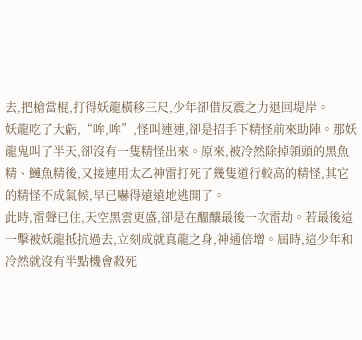去,把槍當棍,打得妖龍橫移三尺,少年卻借反震之力退回堤岸。
妖龍吃了大虧,“哞,哞”,怪叫連連,卻是招手下精怪前來助陣。那妖龍鬼叫了半天,卻沒有一隻精怪出來。原來,被冷然除掉領頭的黑魚精、鰱魚精後,又接連用太乙神雷打死了幾隻道行較高的精怪,其它的精怪不成氣候,早已嚇得遠遠地逃開了。
此時,雷聲已住,天空黑雲更盛,卻是在醞釀最後一次雷劫。若最後這一擊被妖龍抵抗過去,立刻成就真龍之身,神通倍增。屆時,這少年和冷然就沒有半點機會殺死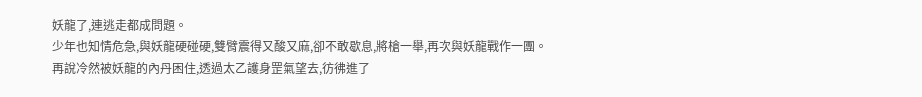妖龍了,連逃走都成問題。
少年也知情危急,與妖龍硬碰硬,雙臂震得又酸又麻,卻不敢歇息,將槍一舉,再次與妖龍戰作一團。
再說冷然被妖龍的內丹困住,透過太乙護身罡氣望去,彷彿進了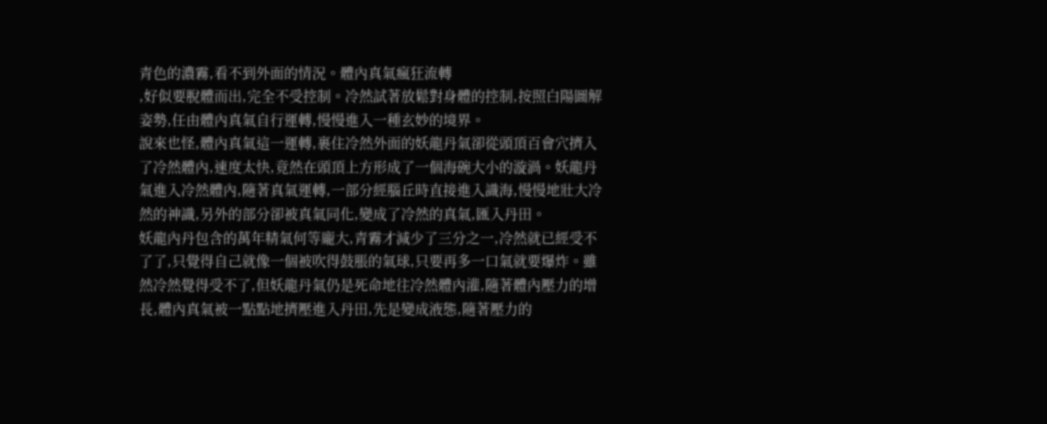青色的濃霧,看不到外面的情況。體內真氣瘋狂流轉
,好似要脫體而出,完全不受控制。冷然試著放鬆對身體的控制,按照白陽圖解姿勢,任由體內真氣自行運轉,慢慢進入一種玄妙的境界。
說來也怪,體內真氣這一運轉,裹住冷然外面的妖龍丹氣卻從頭頂百會穴擠入了冷然體內,速度太快,竟然在頭頂上方形成了一個海碗大小的漩渦。妖龍丹氣進入冷然體內,隨著真氣運轉,一部分經腦丘時直接進入識海,慢慢地壯大冷然的神識,另外的部分卻被真氣同化,變成了冷然的真氣,匯入丹田。
妖龍內丹包含的萬年精氣何等龐大,青霧才減少了三分之一,冷然就已經受不了了,只覺得自己就像一個被吹得鼓脹的氣球,只要再多一口氣就要爆炸。雖然冷然覺得受不了,但妖龍丹氣仍是死命地往冷然體內灌,隨著體內壓力的增長,體內真氣被一點點地擠壓進入丹田,先是變成液態,隨著壓力的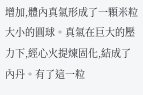增加,體內真氣形成了一顆米粒大小的圓球。真氣在巨大的壓力下,經心火提煉固化,結成了內丹。有了這一粒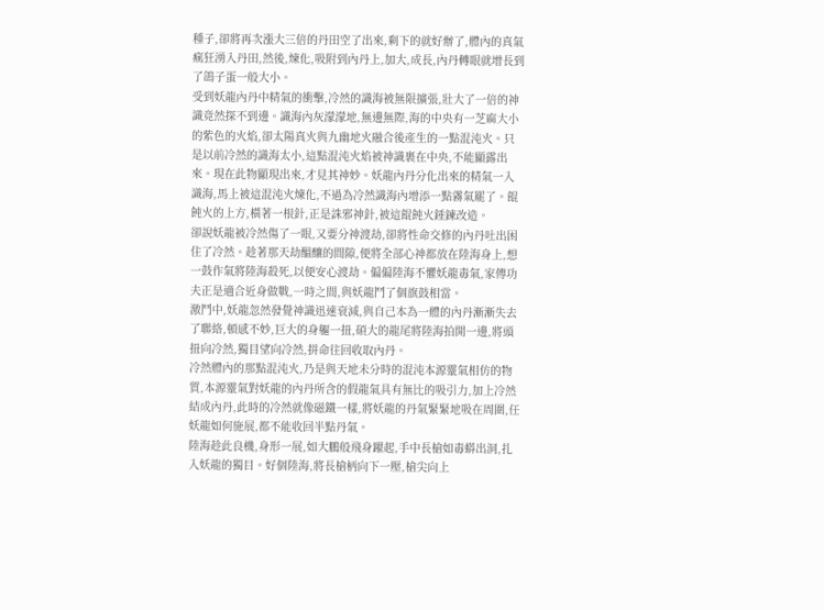種子,卻將再次漲大三倍的丹田空了出來,剩下的就好辦了,體內的真氣瘋狂湧入丹田,然後,煉化,吸附到內丹上,加大,成長,內丹轉眼就增長到了鴿子蛋一般大小。
受到妖龍內丹中精氣的衝擊,冷然的識海被無限擴張,壯大了一倍的神識竟然探不到邊。識海內灰濛濛地,無邊無際,海的中央有一芝麻大小的紫色的火焰,卻太陽真火與九幽地火融合後產生的一點混沌火。只是以前冷然的識海太小,這點混沌火焰被神識裹在中央,不能顯露出來。現在此物顯現出來,才見其神妙。妖龍內丹分化出來的精氣一入識海,馬上被這混沌火煉化,不過為冷然識海內增添一點霧氣罷了。餛飩火的上方,橫著一根針,正是誅邪神針,被這餛飩火錘鍊改造。
卻說妖龍被冷然傷了一眼,又要分神渡劫,卻將性命交修的內丹吐出困住了冷然。趁著那天劫醞釀的間隙,便將全部心神都放在陸海身上,想一鼓作氣將陸海殺死,以便安心渡劫。偏偏陸海不懼妖龍毒氣,家傳功夫正是適合近身做戰,一時之間,與妖龍鬥了個旗鼓相當。
激鬥中,妖龍忽然發覺神識迅速衰減,與自己本為一體的內丹漸漸失去了聯絡,頓感不妙,巨大的身軀一扭,碩大的龍尾將陸海拍開一邊,將頭扭向冷然,獨目望向冷然,拼命往回收取內丹。
冷然體內的那點混沌火,乃是與天地未分時的混沌本源靈氣相仿的物質,本源靈氣對妖龍的內丹所含的假龍氣具有無比的吸引力,加上冷然結成內丹,此時的冷然就像磁鐵一樣,將妖龍的丹氣緊緊地吸在周圍,任妖龍如何施展,都不能收回半點丹氣。
陸海趁此良機,身形一展,如大鵬般飛身躍起,手中長槍如毒蟒出洞,扎入妖龍的獨目。好個陸海,將長槍柄向下一壓,槍尖向上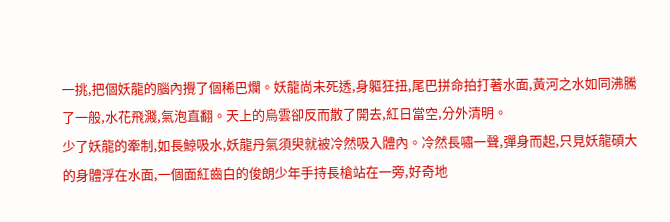一挑,把個妖龍的腦內攪了個稀巴爛。妖龍尚未死透,身軀狂扭,尾巴拼命拍打著水面,黃河之水如同沸騰了一般,水花飛濺,氣泡直翻。天上的烏雲卻反而散了開去,紅日當空,分外清明。
少了妖龍的牽制,如長鯨吸水,妖龍丹氣須臾就被冷然吸入體內。冷然長嘯一聲,彈身而起,只見妖龍碩大的身體浮在水面,一個面紅齒白的俊朗少年手持長槍站在一旁,好奇地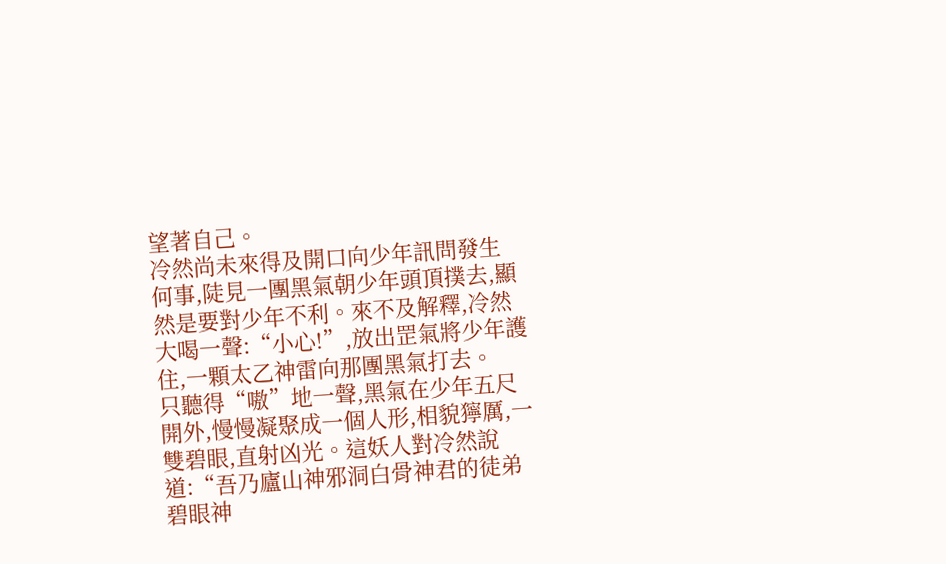望著自己。
冷然尚未來得及開口向少年訊問發生何事,陡見一團黑氣朝少年頭頂撲去,顯然是要對少年不利。來不及解釋,冷然大喝一聲:“小心!”,放出罡氣將少年護住,一顆太乙神雷向那團黑氣打去。
只聽得“嗷”地一聲,黑氣在少年五尺開外,慢慢凝聚成一個人形,相貌獰厲,一雙碧眼,直射凶光。這妖人對冷然說道:“吾乃廬山神邪洞白骨神君的徒弟碧眼神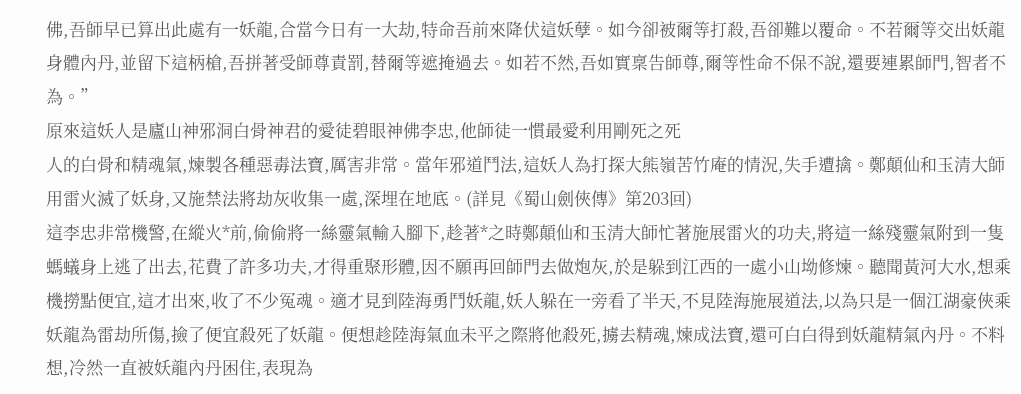佛,吾師早已算出此處有一妖龍,合當今日有一大劫,特命吾前來降伏這妖孽。如今卻被爾等打殺,吾卻難以覆命。不若爾等交出妖龍身體內丹,並留下這柄槍,吾拼著受師尊責罰,替爾等遮掩過去。如若不然,吾如實稟告師尊,爾等性命不保不說,還要連累師門,智者不為。”
原來這妖人是廬山神邪洞白骨神君的愛徒碧眼神佛李忠,他師徒一慣最愛利用剛死之死
人的白骨和精魂氣,煉製各種惡毒法寶,厲害非常。當年邪道鬥法,這妖人為打探大熊嶺苦竹庵的情況,失手遭擒。鄭顛仙和玉清大師用雷火滅了妖身,又施禁法將劫灰收集一處,深埋在地底。(詳見《蜀山劍俠傳》第203回)
這李忠非常機警,在縱火*前,偷偷將一絲靈氣輸入腳下,趁著*之時鄭顛仙和玉清大師忙著施展雷火的功夫,將這一絲殘靈氣附到一隻螞蟻身上逃了出去,花費了許多功夫,才得重聚形體,因不願再回師門去做炮灰,於是躲到江西的一處小山坳修煉。聽聞黃河大水,想乘機撈點便宜,這才出來,收了不少冤魂。適才見到陸海勇鬥妖龍,妖人躲在一旁看了半天,不見陸海施展道法,以為只是一個江湖豪俠乘妖龍為雷劫所傷,撿了便宜殺死了妖龍。便想趁陸海氣血未平之際將他殺死,擄去精魂,煉成法寶,還可白白得到妖龍精氣內丹。不料想,冷然一直被妖龍內丹困住,表現為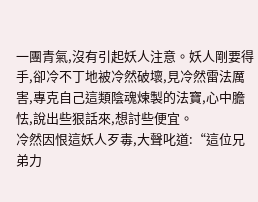一團青氣,沒有引起妖人注意。妖人剛要得手,卻冷不丁地被冷然破壞,見冷然雷法厲害,專克自己這類陰魂煉製的法寶,心中膽怯,說出些狠話來,想討些便宜。
冷然因恨這妖人歹毒,大聲叱道:“這位兄弟力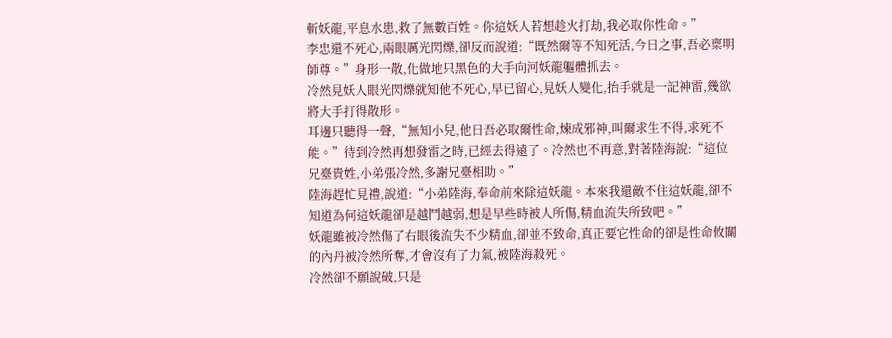斬妖龍,平息水患,救了無數百姓。你這妖人若想趁火打劫,我必取你性命。”
李忠還不死心,兩眼厲光閃爍,卻反而說道:“既然爾等不知死活,今日之事,吾必稟明師尊。”身形一散,化做地只黑色的大手向河妖龍軀體抓去。
冷然見妖人眼光閃爍就知他不死心,早已留心,見妖人變化,抬手就是一記神雷,幾欲將大手打得散形。
耳邊只聽得一聲,“無知小兒,他日吾必取爾性命,煉成邪神,叫爾求生不得,求死不能。”待到冷然再想發雷之時,已經去得遠了。冷然也不再意,對著陸海說:“這位兄臺貴姓,小弟張冷然,多謝兄臺相助。”
陸海趕忙見禮,說道:“小弟陸海,奉命前來除這妖龍。本來我還敵不住這妖龍,卻不知道為何這妖龍卻是越鬥越弱,想是早些時被人所傷,精血流失所致吧。”
妖龍雖被冷然傷了右眼後流失不少精血,卻並不致命,真正要它性命的卻是性命攸關的內丹被冷然所奪,才會沒有了力氣,被陸海殺死。
冷然卻不願說破,只是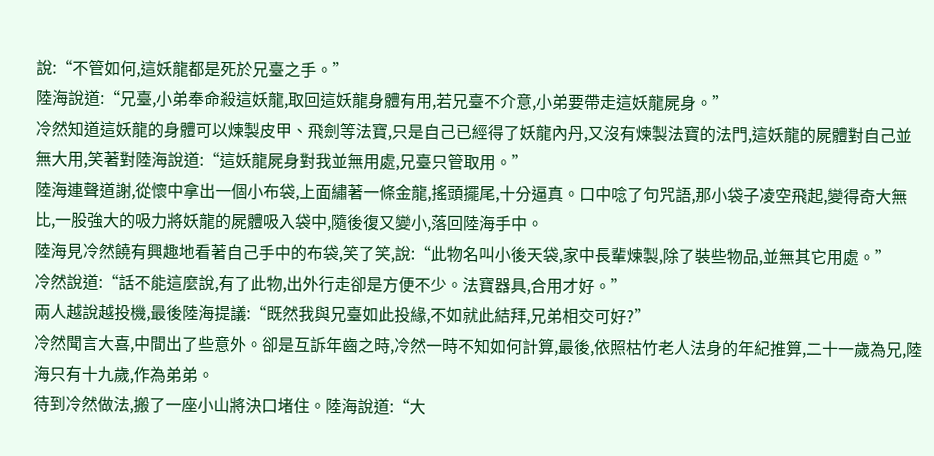說:“不管如何,這妖龍都是死於兄臺之手。”
陸海說道:“兄臺,小弟奉命殺這妖龍,取回這妖龍身體有用,若兄臺不介意,小弟要帶走這妖龍屍身。”
冷然知道這妖龍的身體可以煉製皮甲、飛劍等法寶,只是自己已經得了妖龍內丹,又沒有煉製法寶的法門,這妖龍的屍體對自己並無大用,笑著對陸海說道:“這妖龍屍身對我並無用處,兄臺只管取用。”
陸海連聲道謝,從懷中拿出一個小布袋,上面繡著一條金龍,搖頭擺尾,十分逼真。口中唸了句咒語,那小袋子凌空飛起,變得奇大無比,一股強大的吸力將妖龍的屍體吸入袋中,隨後復又變小,落回陸海手中。
陸海見冷然饒有興趣地看著自己手中的布袋,笑了笑,說:“此物名叫小後天袋,家中長輩煉製,除了裝些物品,並無其它用處。”
冷然說道:“話不能這麼說,有了此物,出外行走卻是方便不少。法寶器具,合用才好。”
兩人越說越投機,最後陸海提議:“既然我與兄臺如此投緣,不如就此結拜,兄弟相交可好?”
冷然聞言大喜,中間出了些意外。卻是互訴年齒之時,冷然一時不知如何計算,最後,依照枯竹老人法身的年紀推算,二十一歲為兄,陸海只有十九歲,作為弟弟。
待到冷然做法,搬了一座小山將決口堵住。陸海說道:“大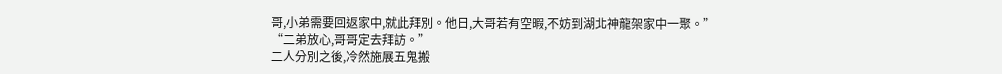哥,小弟需要回返家中,就此拜別。他日,大哥若有空暇,不妨到湖北神龍架家中一聚。”
“二弟放心,哥哥定去拜訪。”
二人分別之後,冷然施展五鬼搬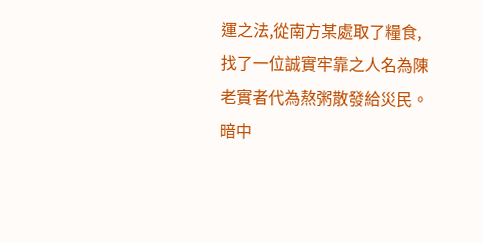運之法,從南方某處取了糧食,找了一位誠實牢靠之人名為陳老實者代為熬粥散發給災民。暗中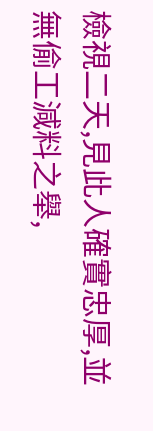檢視二天,見此人確實忠厚,並無偷工減料之舉,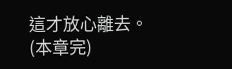這才放心離去。
(本章完)